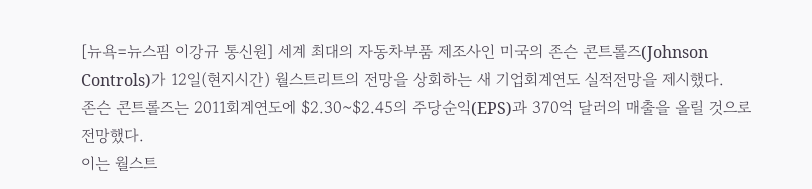[뉴욕=뉴스핌 이강규 통신원] 세계 최대의 자동차부품 제조사인 미국의 존슨 콘트롤즈(Johnson Controls)가 12일(현지시간) 월스트리트의 전망을 상회하는 새 기업회계연도 실적전망을 제시했다.
존슨 콘트롤즈는 2011회계연도에 $2.30~$2.45의 주당순익(EPS)과 370억 달러의 매출을 올릴 것으로 전망했다.
이는 월스트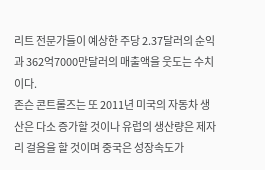리트 전문가들이 예상한 주당 2.37달러의 순익과 362억7000만달러의 매출액을 웃도는 수치이다.
존슨 콘트롤즈는 또 2011년 미국의 자동차 생산은 다소 증가할 것이나 유럽의 생산량은 제자리 걸음을 할 것이며 중국은 성장속도가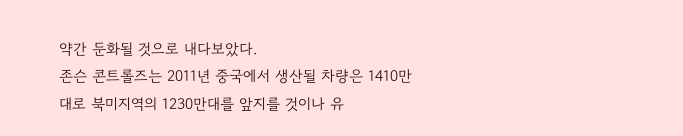약간 둔화될 것으로 내다보았다.
존슨 콘트롤즈는 2011년 중국에서 생산될 차량은 1410만대로 북미지역의 1230만대를 앞지를 것이나 유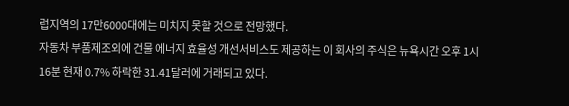럽지역의 17만6000대에는 미치지 못할 것으로 전망했다.
자동차 부품제조외에 건물 에너지 효율성 개선서비스도 제공하는 이 회사의 주식은 뉴욕시간 오후 1시16분 현재 0.7% 하락한 31.41달러에 거래되고 있다.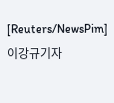[Reuters/NewsPim]이강규기자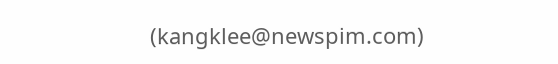(kangklee@newspim.com)